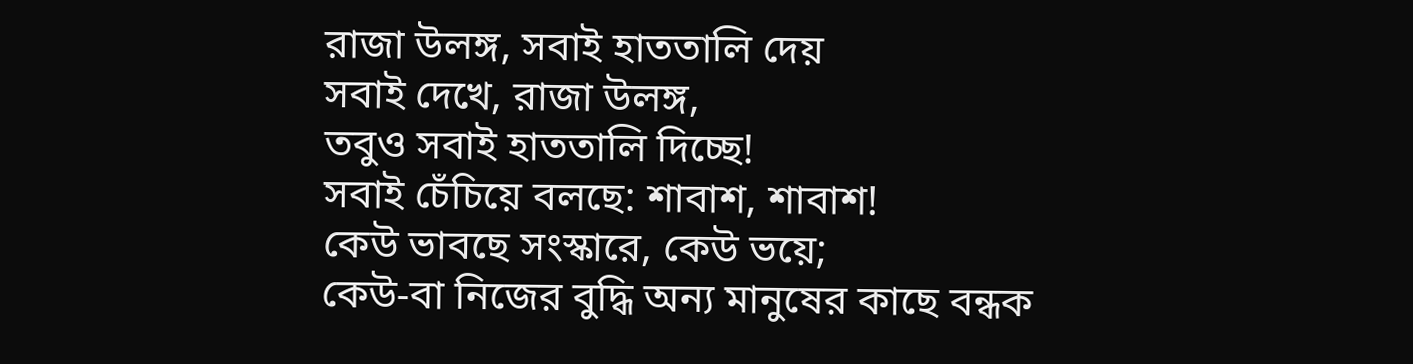রাজা উলঙ্গ, সবাই হাততালি দেয়
সবাই দেখে, রাজা উলঙ্গ,
তবুও সবাই হাততালি দিচ্ছে!
সবাই চেঁচিয়ে বলছে: শাবাশ, শাবাশ!
কেউ ভাবছে সংস্কারে, কেউ ভয়ে;
কেউ-বা নিজের বুদ্ধি অন্য মানুষের কাছে বন্ধক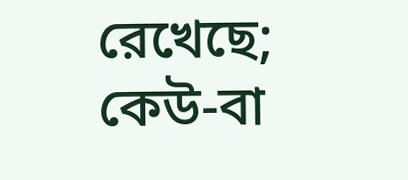রেখেছে;
কেউ-বা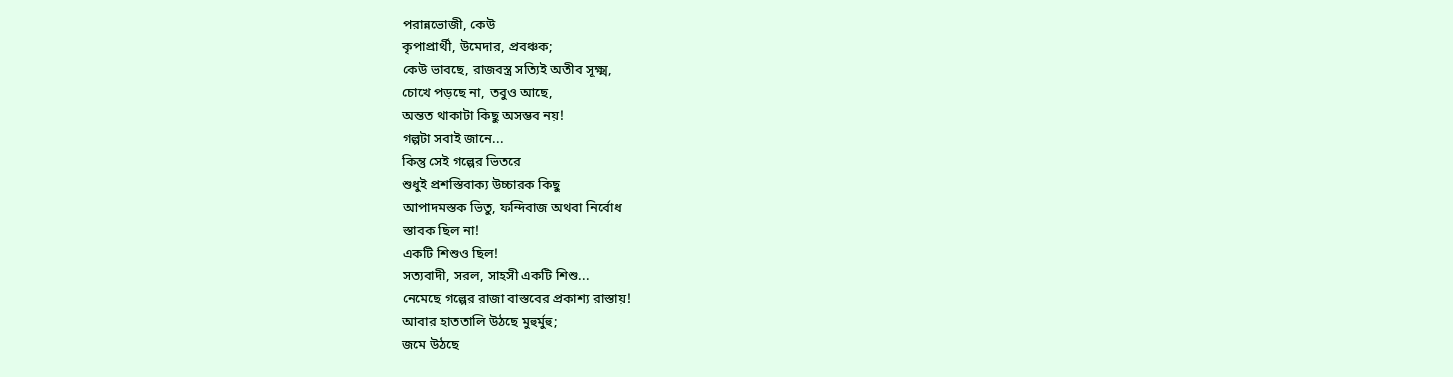পরান্নভোজী, কেউ
কৃপাপ্রার্থী, উমেদার, প্রবঞ্চক;
কেউ ভাবছে, রাজবস্ত্র সত্যিই অতীব সূক্ষ্ম,
চোখে পড়ছে না, তবুও আছে,
অন্তত থাকাটা কিছু অসম্ভব নয়!
গল্পটা সবাই জানে...
কিন্তু সেই গল্পের ভিতরে
শুধুই প্রশস্তিবাক্য উচ্চারক কিছু
আপাদমস্তক ভিতু, ফন্দিবাজ অথবা নির্বোধ
স্তাবক ছিল না!
একটি শিশুও ছিল!
সত্যবাদী, সরল, সাহসী একটি শিশু...
নেমেছে গল্পের রাজা বাস্তবের প্রকাশ্য রাস্তায়!
আবার হাততালি উঠছে মুহুর্মুহু;
জমে উঠছে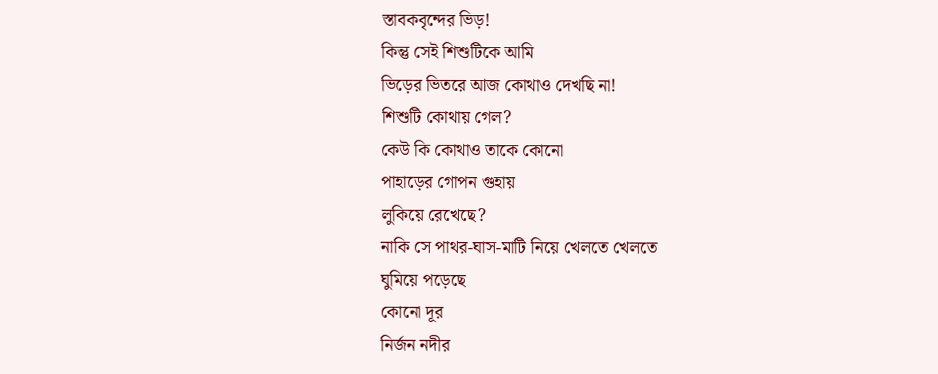স্তাবকবৃন্দের ভিড়!
কিন্তু সেই শিশুটিকে আমি
ভিড়ের ভিতরে আজ কোথাও দেখছি না!
শিশুটি কোথায় গেল?
কেউ কি কোথাও তাকে কোনো
পাহাড়ের গোপন গুহায়
লুকিয়ে রেখেছে?
নাকি সে পাথর-ঘাস-মাটি নিয়ে খেলতে খেলতে
ঘুমিয়ে পড়েছে
কোনো দূর
নির্জন নদীর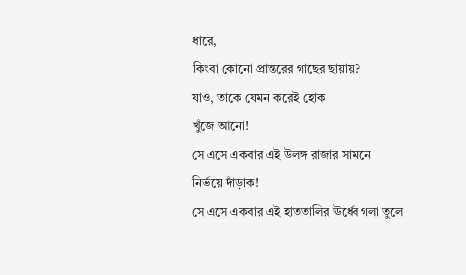ধারে,
কিংবা কোনো প্রান্তরের গাছের ছায়ায়?
যাও, তাকে যেমন করেই হোক
খুঁজে আনো!
সে এসে একবার এই উলঙ্গ রাজার সামনে
নির্ভয়ে দাঁড়াক!
সে এসে একবার এই হাততালির ঊর্ধ্বে গলা তুলে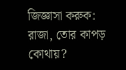জিজ্ঞাসা করুক:
রাজা, তোর কাপড় কোথায়?